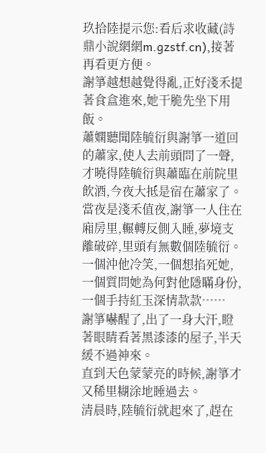玖拾陸提示您:看后求收藏(詩鼎小說網網m.gzstf.cn),接著再看更方便。
謝箏越想越覺得亂,正好淺禾提著食盒進來,她干脆先坐下用飯。
蕭嫻聽聞陸毓衍與謝箏一道回的蕭家,使人去前頭問了一聲,才曉得陸毓衍與蕭臨在前院里飲酒,今夜大抵是宿在蕭家了。
當夜是淺禾值夜,謝箏一人住在廂房里,輾轉反側入睡,夢境支離破碎,里頭有無數個陸毓衍。
一個沖他冷笑,一個想掐死她,一個質問她為何對他隱瞞身份,一個手持紅玉深情款款……
謝箏嚇醒了,出了一身大汗,瞪著眼睛看著黑漆漆的屋子,半天緩不過神來。
直到天色蒙蒙亮的時候,謝箏才又稀里糊涂地睡過去。
清晨時,陸毓衍就起來了,趕在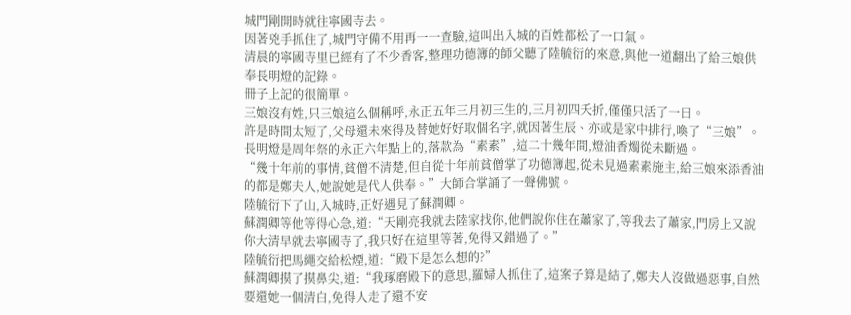城門剛開時就往寧國寺去。
因著兇手抓住了,城門守備不用再一一查驗,這叫出入城的百姓都松了一口氣。
清晨的寧國寺里已經有了不少香客,整理功德簿的師父聽了陸毓衍的來意,與他一道翻出了給三娘供奉長明燈的記錄。
冊子上記的很簡單。
三娘沒有姓,只三娘這么個稱呼,永正五年三月初三生的,三月初四夭折,僅僅只活了一日。
許是時間太短了,父母還未來得及替她好好取個名字,就因著生辰、亦或是家中排行,喚了“三娘”。
長明燈是周年祭的永正六年點上的,落款為“素素”,這二十幾年間,燈油香燭從未斷過。
“幾十年前的事情,貧僧不清楚,但自從十年前貧僧掌了功德簿起,從未見過素素施主,給三娘來添香油的都是鄭夫人,她說她是代人供奉。”大師合掌誦了一聲佛號。
陸毓衍下了山,入城時,正好遇見了蘇潤卿。
蘇潤卿等他等得心急,道:“天剛亮我就去陸家找你,他們說你住在蕭家了,等我去了蕭家,門房上又說你大清早就去寧國寺了,我只好在這里等著,免得又錯過了。”
陸毓衍把馬繩交給松煙,道:“殿下是怎么想的?”
蘇潤卿摸了摸鼻尖,道:“我琢磨殿下的意思,羅婦人抓住了,這案子算是結了,鄭夫人沒做過惡事,自然要還她一個清白,免得人走了還不安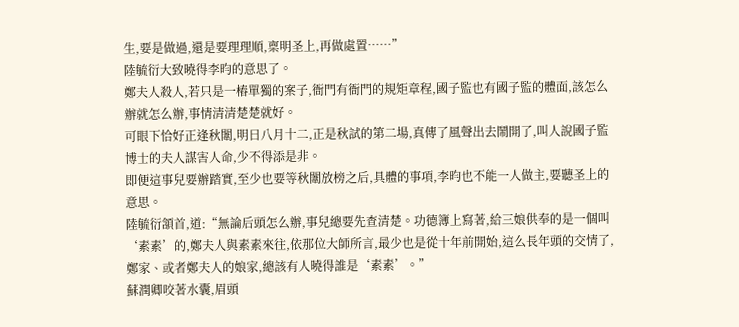生,要是做過,還是要理理順,稟明圣上,再做處置……”
陸毓衍大致曉得李昀的意思了。
鄭夫人殺人,若只是一樁單獨的案子,衙門有衙門的規矩章程,國子監也有國子監的體面,該怎么辦就怎么辦,事情清清楚楚就好。
可眼下恰好正逢秋闈,明日八月十二,正是秋試的第二場,真傳了風聲出去鬧開了,叫人說國子監博士的夫人謀害人命,少不得添是非。
即便這事兒要辦踏實,至少也要等秋闈放榜之后,具體的事項,李昀也不能一人做主,要聽圣上的意思。
陸毓衍頷首,道:“無論后頭怎么辦,事兒總要先查清楚。功德簿上寫著,給三娘供奉的是一個叫‘素素’的,鄭夫人與素素來往,依那位大師所言,最少也是從十年前開始,這么長年頭的交情了,鄭家、或者鄭夫人的娘家,總該有人曉得誰是‘素素’。”
蘇潤卿咬著水囊,眉頭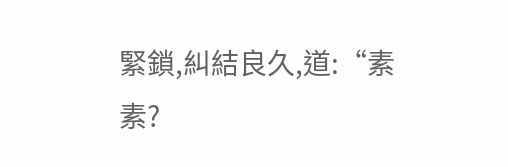緊鎖,糾結良久,道:“素素?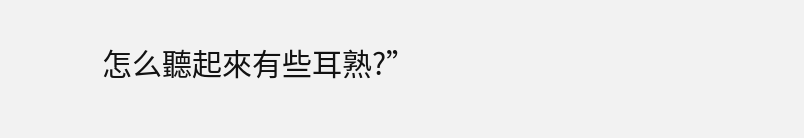怎么聽起來有些耳熟?”